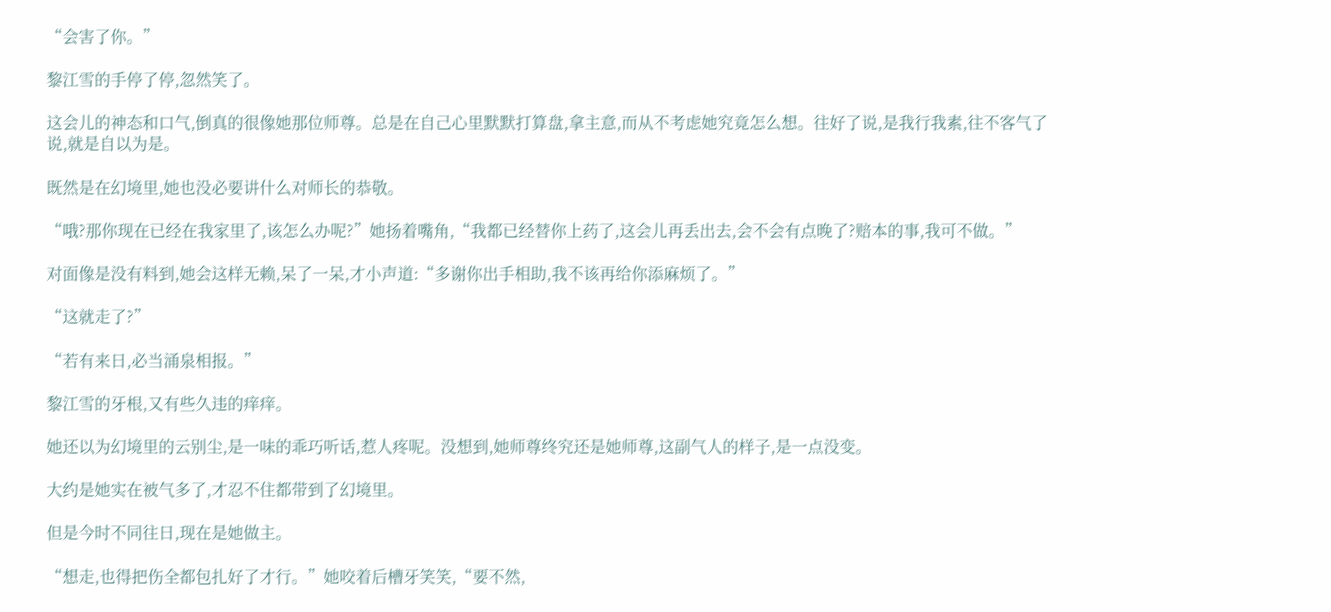“会害了你。”

黎江雪的手停了停,忽然笑了。

这会儿的神态和口气,倒真的很像她那位师尊。总是在自己心里默默打算盘,拿主意,而从不考虑她究竟怎么想。往好了说,是我行我素,往不客气了说,就是自以为是。

既然是在幻境里,她也没必要讲什么对师长的恭敬。

“哦?那你现在已经在我家里了,该怎么办呢?”她扬着嘴角,“我都已经替你上药了,这会儿再丢出去,会不会有点晚了?赔本的事,我可不做。”

对面像是没有料到,她会这样无赖,呆了一呆,才小声道:“多谢你出手相助,我不该再给你添麻烦了。”

“这就走了?”

“若有来日,必当涌泉相报。”

黎江雪的牙根,又有些久违的痒痒。

她还以为幻境里的云别尘,是一味的乖巧听话,惹人疼呢。没想到,她师尊终究还是她师尊,这副气人的样子,是一点没变。

大约是她实在被气多了,才忍不住都带到了幻境里。

但是今时不同往日,现在是她做主。

“想走,也得把伤全都包扎好了才行。”她咬着后槽牙笑笑,“要不然,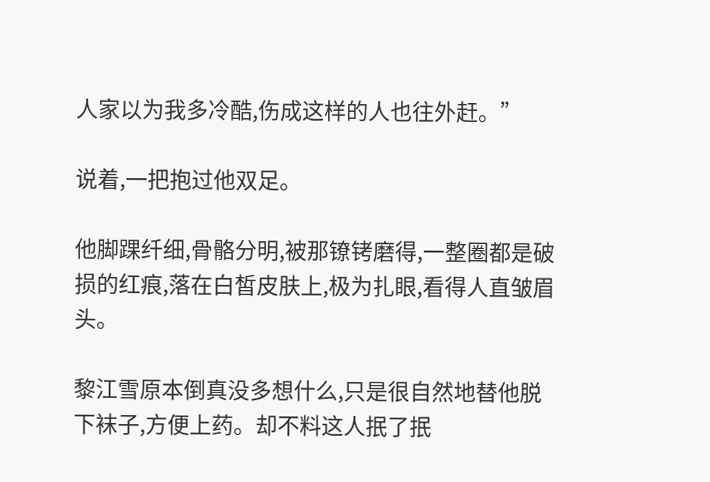人家以为我多冷酷,伤成这样的人也往外赶。”

说着,一把抱过他双足。

他脚踝纤细,骨骼分明,被那镣铐磨得,一整圈都是破损的红痕,落在白皙皮肤上,极为扎眼,看得人直皱眉头。

黎江雪原本倒真没多想什么,只是很自然地替他脱下袜子,方便上药。却不料这人抿了抿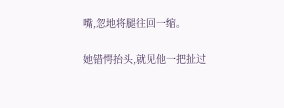嘴,忽地将腿往回一缩。

她错愕抬头,就见他一把扯过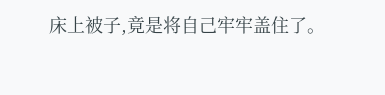床上被子,竟是将自己牢牢盖住了。